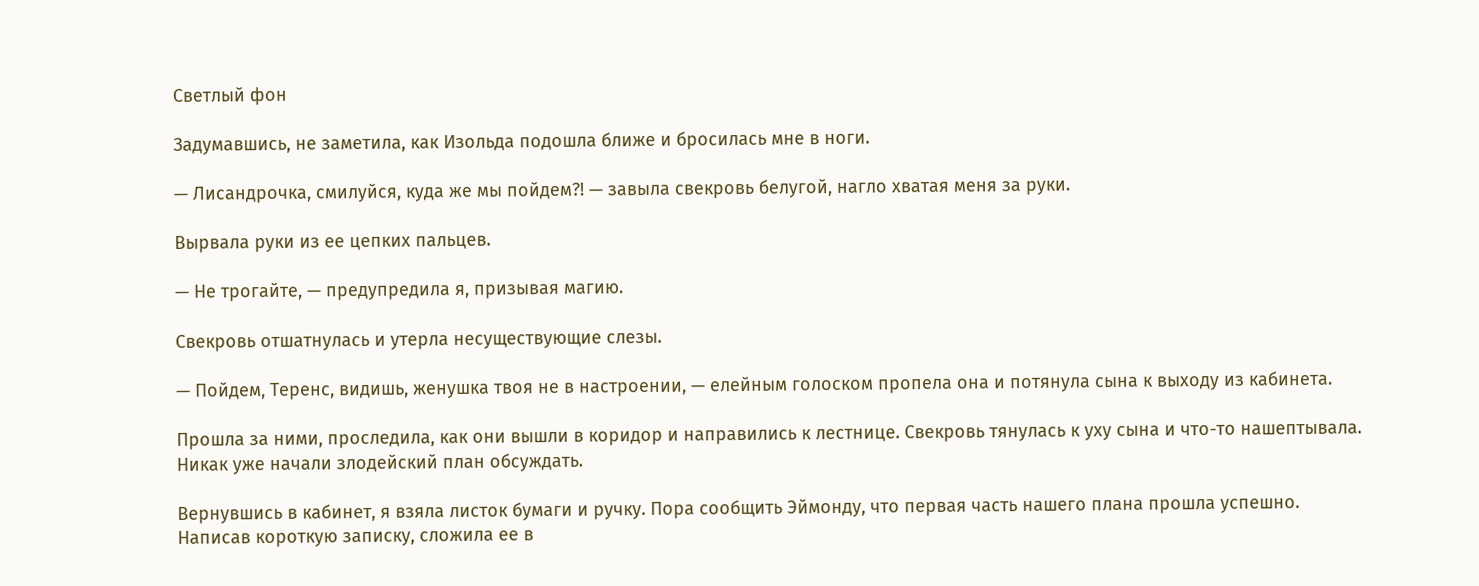Светлый фон

Задумавшись, не заметила, как Изольда подошла ближе и бросилась мне в ноги.

— Лисандрочка, смилуйся, куда же мы пойдем?! — завыла свекровь белугой, нагло хватая меня за руки.

Вырвала руки из ее цепких пальцев.

— Не трогайте, — предупредила я, призывая магию.

Свекровь отшатнулась и утерла несуществующие слезы.

— Пойдем, Теренс, видишь, женушка твоя не в настроении, — елейным голоском пропела она и потянула сына к выходу из кабинета.

Прошла за ними, проследила, как они вышли в коридор и направились к лестнице. Свекровь тянулась к уху сына и что-то нашептывала. Никак уже начали злодейский план обсуждать.

Вернувшись в кабинет, я взяла листок бумаги и ручку. Пора сообщить Эймонду, что первая часть нашего плана прошла успешно. Написав короткую записку, сложила ее в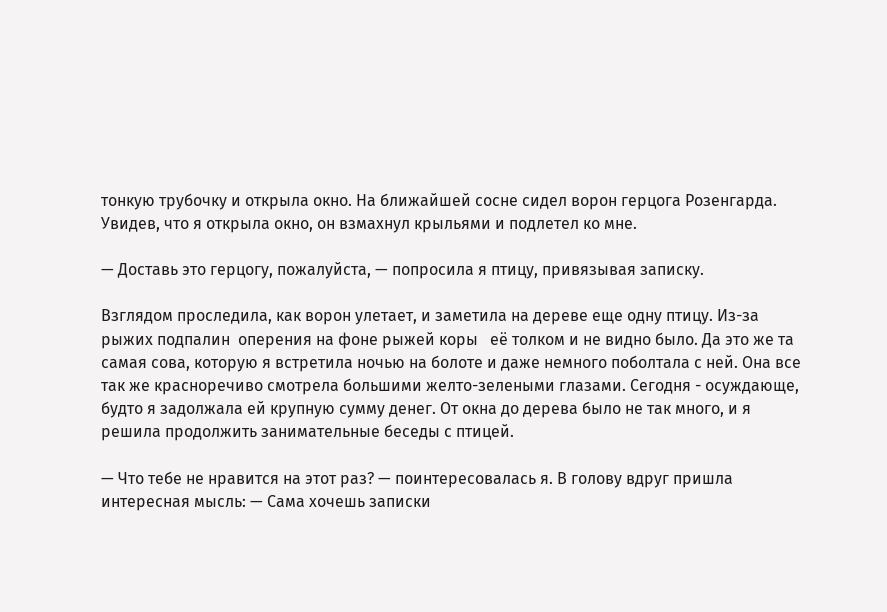тонкую трубочку и открыла окно. На ближайшей сосне сидел ворон герцога Розенгарда. Увидев, что я открыла окно, он взмахнул крыльями и подлетел ко мне.

— Доставь это герцогу, пожалуйста, — попросила я птицу, привязывая записку.

Взглядом проследила, как ворон улетает, и заметила на дереве еще одну птицу. Из-за рыжих подпалин  оперения на фоне рыжей коры   её толком и не видно было. Да это же та самая сова, которую я встретила ночью на болоте и даже немного поболтала с ней. Она все так же красноречиво смотрела большими желто-зелеными глазами. Сегодня - осуждающе, будто я задолжала ей крупную сумму денег. От окна до дерева было не так много, и я решила продолжить занимательные беседы с птицей.

— Что тебе не нравится на этот раз? — поинтересовалась я. В голову вдруг пришла интересная мысль: — Сама хочешь записки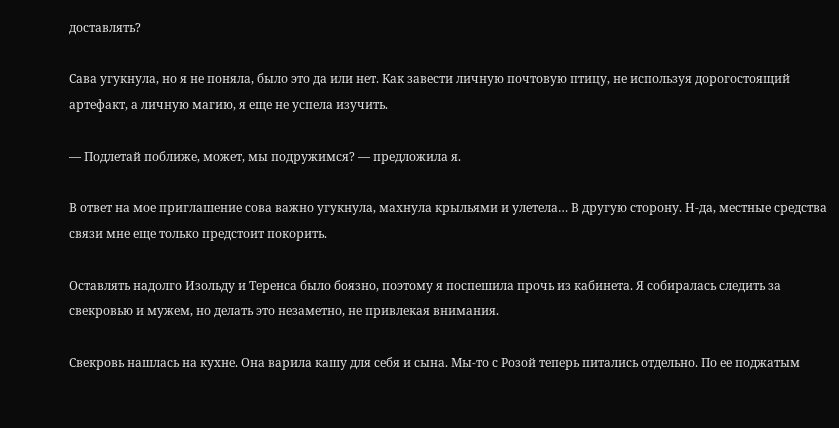доставлять?

Сава угукнула, но я не поняла, было это да или нет. Как завести личную почтовую птицу, не используя дорогостоящий артефакт, а личную магию, я еще не успела изучить.

— Подлетай поближе, может, мы подружимся? — предложила я.

В ответ на мое приглашение сова важно угукнула, махнула крыльями и улетела… В другую сторону. Н-да, местные средства связи мне еще только предстоит покорить.

Оставлять надолго Изольду и Теренса было боязно, поэтому я поспешила прочь из кабинета. Я собиралась следить за свекровью и мужем, но делать это незаметно, не привлекая внимания.

Свекровь нашлась на кухне. Она варила кашу для себя и сына. Мы-то с Розой теперь питались отдельно. По ее поджатым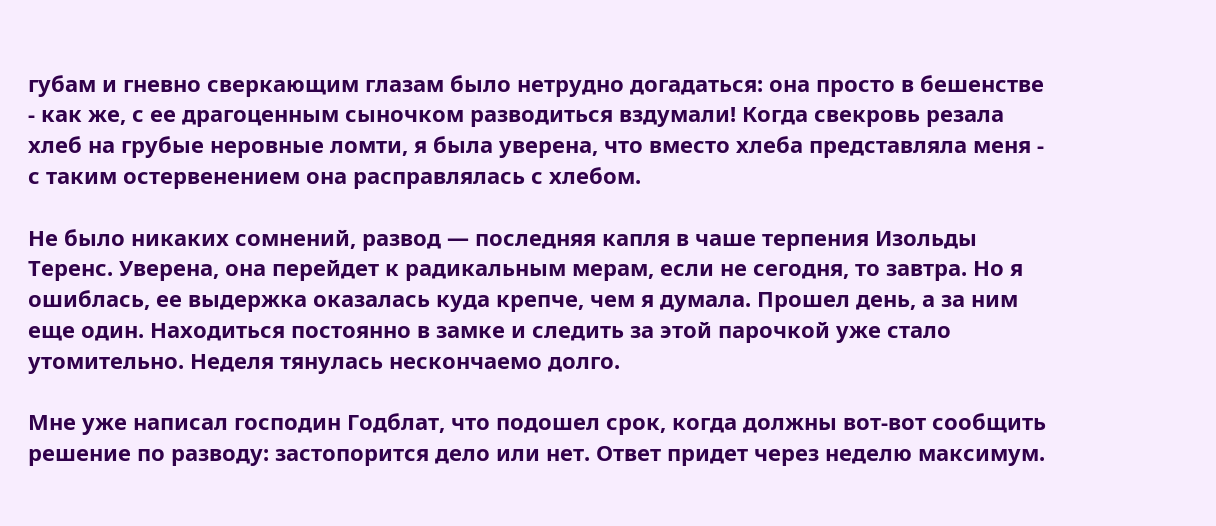губам и гневно сверкающим глазам было нетрудно догадаться: она просто в бешенстве - как же, с ее драгоценным сыночком разводиться вздумали! Когда свекровь резала хлеб на грубые неровные ломти, я была уверена, что вместо хлеба представляла меня - с таким остервенением она расправлялась с хлебом.

Не было никаких сомнений, развод — последняя капля в чаше терпения Изольды Теренс. Уверена, она перейдет к радикальным мерам, если не сегодня, то завтра. Но я ошиблась, ее выдержка оказалась куда крепче, чем я думала. Прошел день, а за ним еще один. Находиться постоянно в замке и следить за этой парочкой уже стало утомительно. Неделя тянулась нескончаемо долго.

Мне уже написал господин Годблат, что подошел срок, когда должны вот-вот сообщить решение по разводу: застопорится дело или нет. Ответ придет через неделю максимум.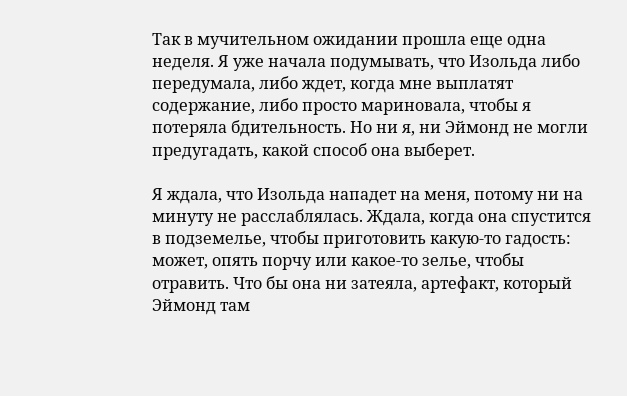Так в мучительном ожидании прошла еще одна неделя. Я уже начала подумывать, что Изольда либо передумала, либо ждет, когда мне выплатят содержание, либо просто мариновала, чтобы я потеряла бдительность. Но ни я, ни Эймонд не могли предугадать, какой способ она выберет.

Я ждала, что Изольда нападет на меня, потому ни на минуту не расслаблялась. Ждала, когда она спустится в подземелье, чтобы приготовить какую-то гадость: может, опять порчу или какое-то зелье, чтобы отравить. Что бы она ни затеяла, артефакт, который Эймонд там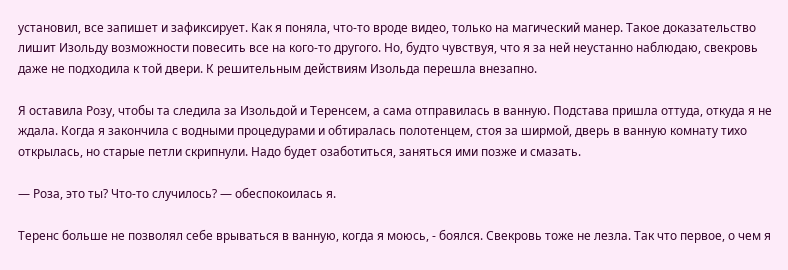установил, все запишет и зафиксирует. Как я поняла, что-то вроде видео, только на магический манер. Такое доказательство лишит Изольду возможности повесить все на кого-то другого. Но, будто чувствуя, что я за ней неустанно наблюдаю, свекровь даже не подходила к той двери. К решительным действиям Изольда перешла внезапно.

Я оставила Розу, чтобы та следила за Изольдой и Теренсем, а сама отправилась в ванную. Подстава пришла оттуда, откуда я не ждала. Когда я закончила с водными процедурами и обтиралась полотенцем, стоя за ширмой, дверь в ванную комнату тихо открылась, но старые петли скрипнули. Надо будет озаботиться, заняться ими позже и смазать.

— Роза, это ты? Что-то случилось? — обеспокоилась я.

Теренс больше не позволял себе врываться в ванную, когда я моюсь, - боялся. Свекровь тоже не лезла. Так что первое, о чем я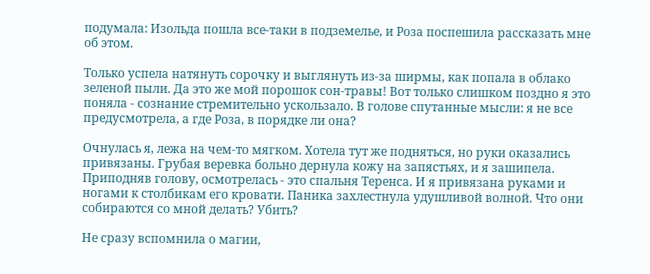подумала: Изольда пошла все-таки в подземелье, и Роза поспешила рассказать мне об этом.

Только успела натянуть сорочку и выглянуть из-за ширмы, как попала в облако зеленой пыли. Да это же мой порошок сон-травы! Вот только слишком поздно я это поняла - сознание стремительно ускользало. В голове спутанные мысли: я не все предусмотрела, а где Роза, в порядке ли она?

Очнулась я, лежа на чем-то мягком. Хотела тут же подняться, но руки оказались привязаны. Грубая веревка больно дернула кожу на запястьях, и я зашипела. Приподняв голову, осмотрелась - это спальня Теренса. И я привязана руками и ногами к столбикам его кровати. Паника захлестнула удушливой волной. Что они собираются со мной делать? Убить?

Не сразу вспомнила о магии,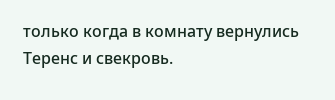только когда в комнату вернулись Теренс и свекровь.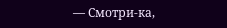— Смотри-ка,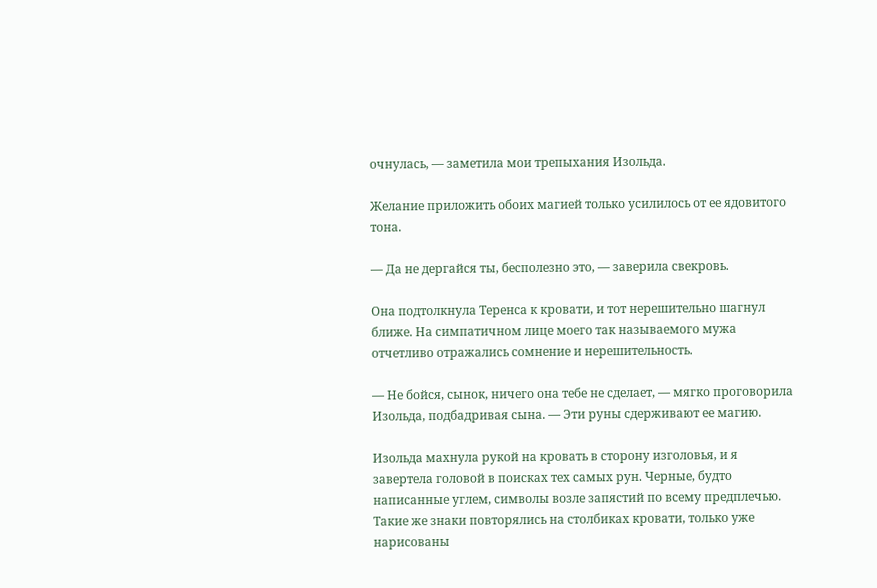очнулась, — заметила мои трепыхания Изольда.

Желание приложить обоих магией только усилилось от ее ядовитого тона.

— Да не дергайся ты, бесполезно это, — заверила свекровь.

Она подтолкнула Теренса к кровати, и тот нерешительно шагнул ближе. На симпатичном лице моего так называемого мужа отчетливо отражались сомнение и нерешительность.

— Не бойся, сынок, ничего она тебе не сделает, — мягко проговорила Изольда, подбадривая сына. — Эти руны сдерживают ее магию.

Изольда махнула рукой на кровать в сторону изголовья, и я завертела головой в поисках тех самых рун. Черные, будто написанные углем, символы возле запястий по всему предплечью. Такие же знаки повторялись на столбиках кровати, только уже нарисованы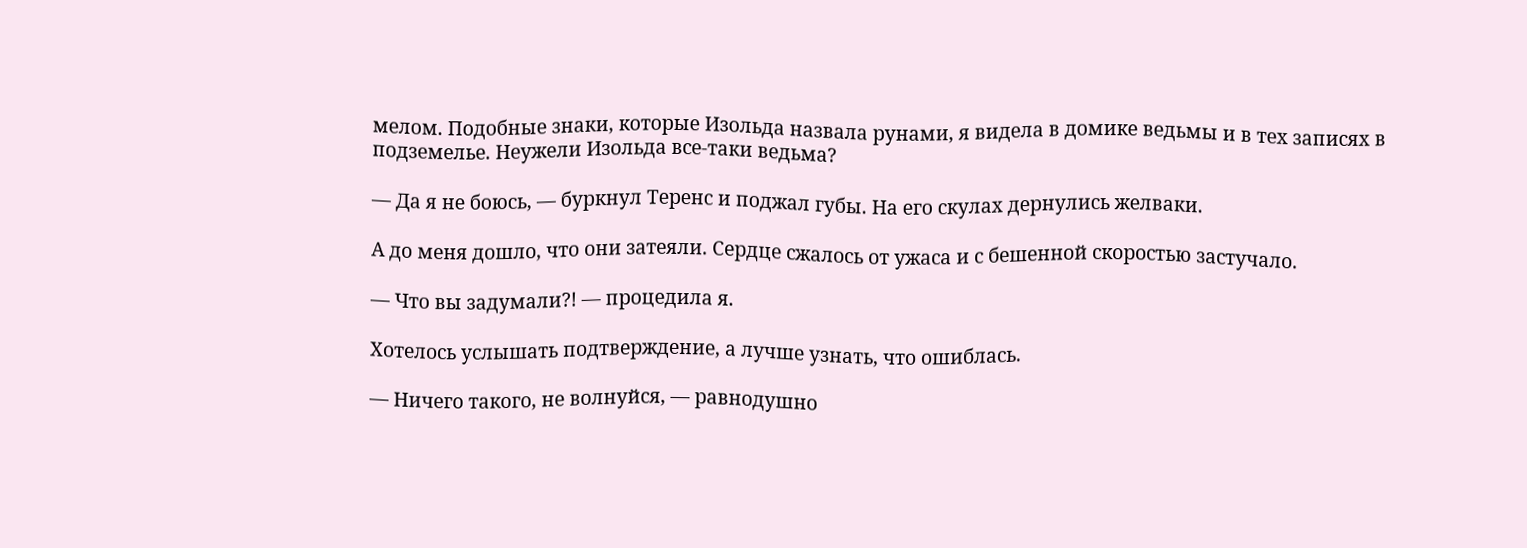мелом. Подобные знаки, которые Изольда назвала рунами, я видела в домике ведьмы и в тех записях в подземелье. Неужели Изольда все-таки ведьма?

— Да я не боюсь, — буркнул Теренс и поджал губы. На его скулах дернулись желваки.

А до меня дошло, что они затеяли. Сердце сжалось от ужаса и с бешенной скоростью застучало.

— Что вы задумали?! — процедила я.

Хотелось услышать подтверждение, а лучше узнать, что ошиблась.

— Ничего такого, не волнуйся, — равнодушно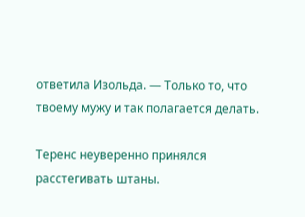ответила Изольда. — Только то, что твоему мужу и так полагается делать.

Теренс неуверенно принялся расстегивать штаны.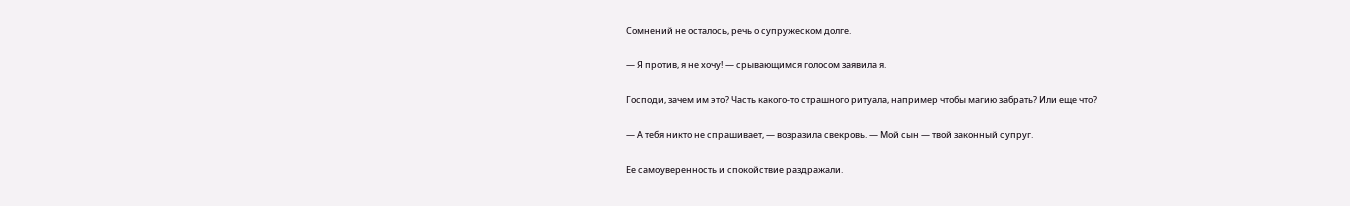Сомнений не осталось, речь о супружеском долге.

— Я против, я не хочу! — срывающимся голосом заявила я.

Господи, зачем им это? Часть какого-то страшного ритуала, например чтобы магию забрать? Или еще что?

— А тебя никто не спрашивает, — возразила свекровь. — Мой сын — твой законный супруг.

Ее самоуверенность и спокойствие раздражали.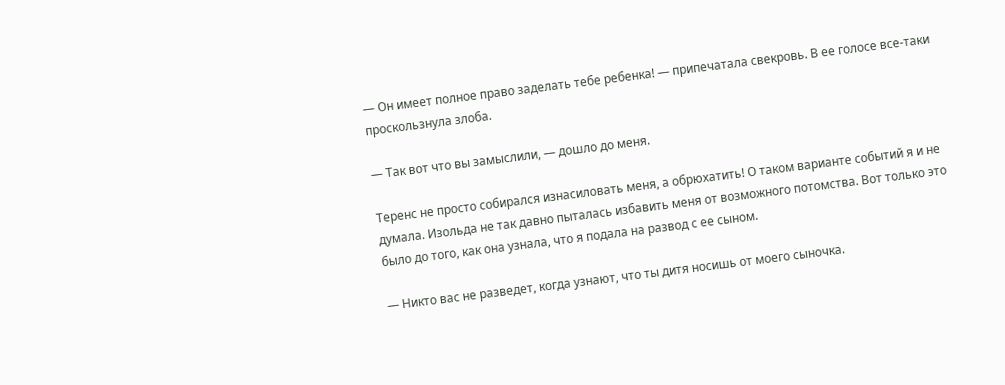— Он имеет полное право заделать тебе ребенка! — припечатала свекровь. В ее голосе все-таки проскользнула злоба.

— Так вот что вы замыслили, — дошло до меня.

Теренс не просто собирался изнасиловать меня, а обрюхатить! О таком варианте событий я и не думала. Изольда не так давно пыталась избавить меня от возможного потомства. Вот только это было до того, как она узнала, что я подала на развод с ее сыном.

— Никто вас не разведет, когда узнают, что ты дитя носишь от моего сыночка.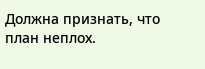Должна признать, что план неплох.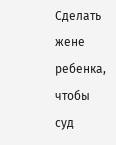Сделать жене ребенка, чтобы суд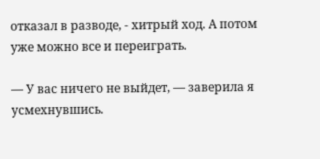отказал в разводе, - хитрый ход. А потом уже можно все и переиграть.

— У вас ничего не выйдет, — заверила я усмехнувшись.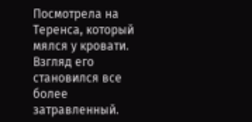Посмотрела на Теренса, который мялся у кровати. Взгляд его становился все более затравленный.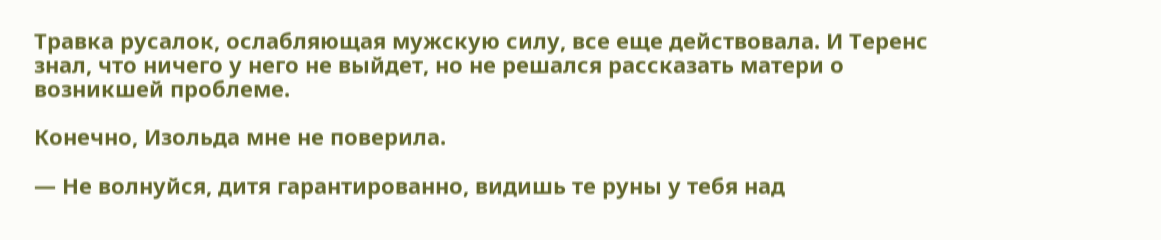Травка русалок, ослабляющая мужскую силу, все еще действовала. И Теренс знал, что ничего у него не выйдет, но не решался рассказать матери о возникшей проблеме.

Конечно, Изольда мне не поверила.

— Не волнуйся, дитя гарантированно, видишь те руны у тебя над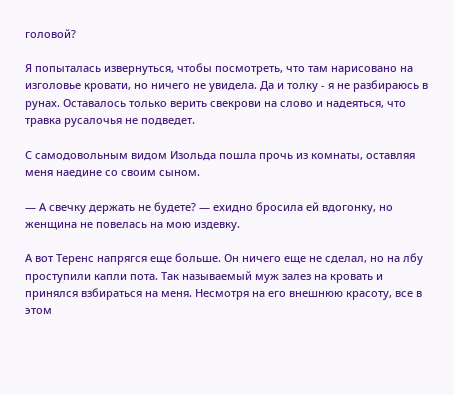головой?

Я попыталась извернуться, чтобы посмотреть, что там нарисовано на изголовье кровати, но ничего не увидела. Да и толку - я не разбираюсь в рунах. Оставалось только верить свекрови на слово и надеяться, что травка русалочья не подведет.

С самодовольным видом Изольда пошла прочь из комнаты, оставляя меня наедине со своим сыном.

— А свечку держать не будете? — ехидно бросила ей вдогонку, но женщина не повелась на мою издевку.

А вот Теренс напрягся еще больше. Он ничего еще не сделал, но на лбу проступили капли пота. Так называемый муж залез на кровать и принялся взбираться на меня. Несмотря на его внешнюю красоту, все в этом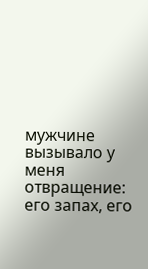мужчине вызывало у меня отвращение: его запах, его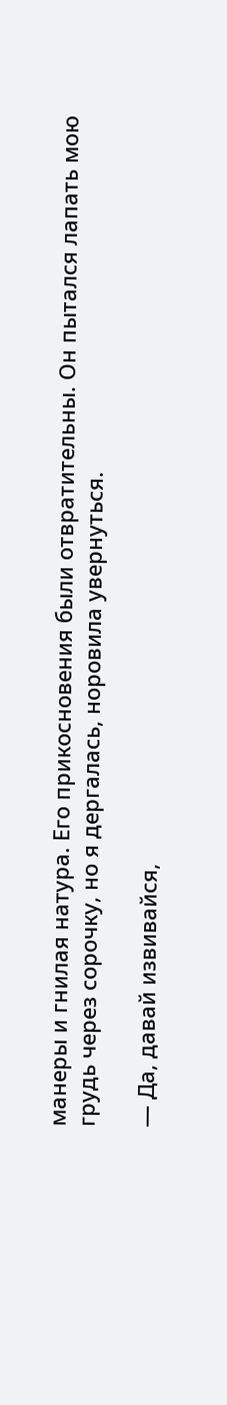манеры и гнилая натура. Его прикосновения были отвратительны. Он пытался лапать мою грудь через сорочку, но я дергалась, норовила увернуться.

— Да, давай извивайся,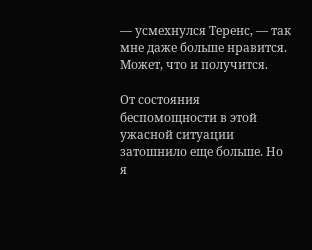— усмехнулся Теренс, — так мне даже больше нравится. Может, что и получится.

От состояния беспомощности в этой ужасной ситуации затошнило еще больше. Но я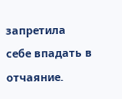запретила себе впадать в отчаяние.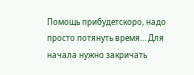Помощь прибудетскоро, надо просто потянуть время… Для начала нужно закричать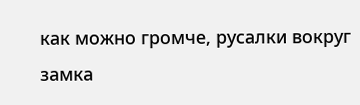как можно громче, русалки вокруг замка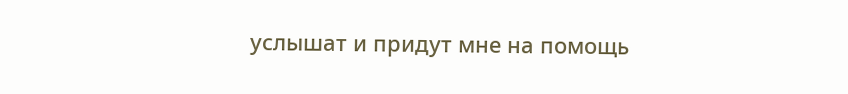услышат и придут мне на помощь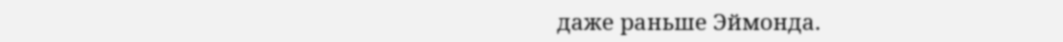даже раньше Эймонда.